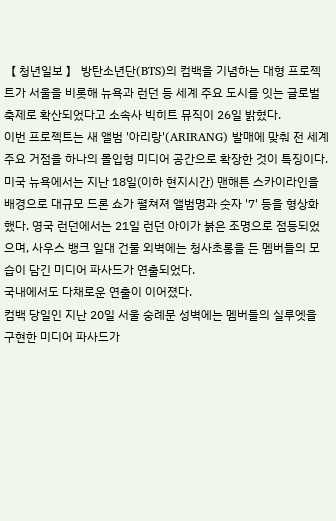【 청년일보 】 방탄소년단(BTS)의 컴백을 기념하는 대형 프로젝트가 서울을 비롯해 뉴욕과 런던 등 세계 주요 도시를 잇는 글로벌 축제로 확산되었다고 소속사 빅히트 뮤직이 26일 밝혔다.
이번 프로젝트는 새 앨범 '아리랑'(ARIRANG) 발매에 맞춰 전 세계 주요 거점을 하나의 몰입형 미디어 공간으로 확장한 것이 특징이다.
미국 뉴욕에서는 지난 18일(이하 현지시간) 맨해튼 스카이라인을 배경으로 대규모 드론 쇼가 펼쳐져 앨범명과 숫자 '7' 등을 형상화했다. 영국 런던에서는 21일 런던 아이가 붉은 조명으로 점등되었으며, 사우스 뱅크 일대 건물 외벽에는 청사초롱을 든 멤버들의 모습이 담긴 미디어 파사드가 연출되었다.
국내에서도 다채로운 연출이 이어졌다.
컴백 당일인 지난 20일 서울 숭례문 성벽에는 멤버들의 실루엣을 구현한 미디어 파사드가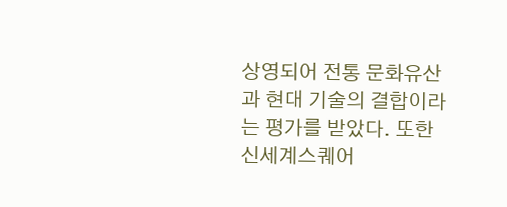상영되어 전통 문화유산과 현대 기술의 결합이라는 평가를 받았다. 또한 신세계스퀘어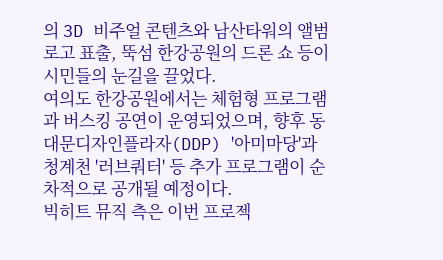의 3D 비주얼 콘텐츠와 남산타워의 앨범 로고 표출, 뚝섬 한강공원의 드론 쇼 등이 시민들의 눈길을 끌었다.
여의도 한강공원에서는 체험형 프로그램과 버스킹 공연이 운영되었으며, 향후 동대문디자인플라자(DDP) '아미마당'과 청계천 '러브쿼터' 등 추가 프로그램이 순차적으로 공개될 예정이다.
빅히트 뮤직 측은 이번 프로젝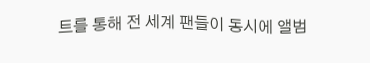트를 통해 전 세계 팬들이 동시에 앨범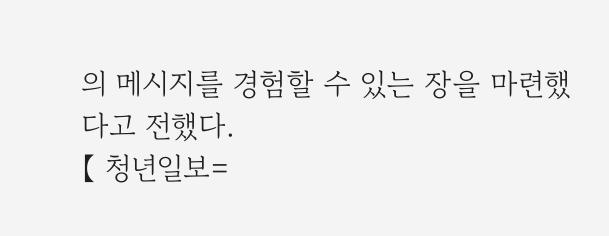의 메시지를 경험할 수 있는 장을 마련했다고 전했다.
【 청년일보=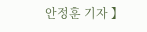안정훈 기자 】